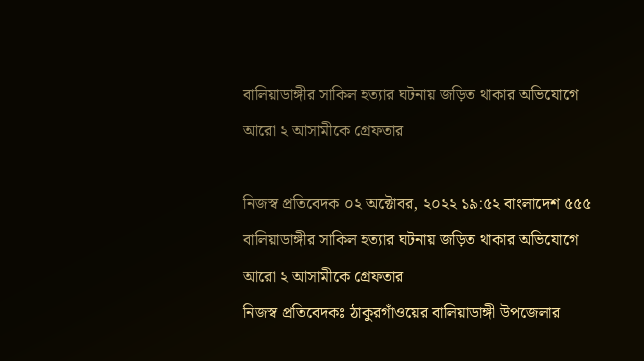বালিয়াডাঙ্গীর সাকিল হত্যার ঘটনায় জড়িত থাকার অভিযোগে আরো ২ আসামীকে গ্রেফতার

নিজস্ব প্রতিবেদক ০২ অক্টোবর, ২০২২ ১৯:৫২ বাংলাদেশ ৫৫৫
বালিয়াডাঙ্গীর সাকিল হত্যার ঘটনায় জড়িত থাকার অভিযোগে আরো ২ আসামীকে গ্রেফতার
নিজস্ব প্রতিবেদকঃ ঠাকুরগাঁওয়ের বালিয়াডাঙ্গী উপজেলার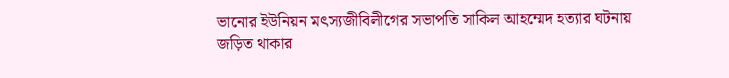ভানোর ইউনিয়ন মৎস্যজীবিলীগের সভাপতি সাকিল আহম্মেদ হত্যার ঘটনায় জড়িত থাকার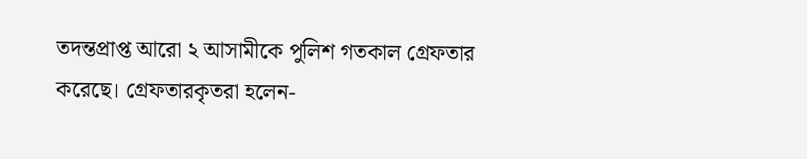তদন্তপ্রাপ্ত আরো ২ আসামীকে পুলিশ গতকাল গ্রেফতার করেছে। গ্রেফতারকৃতরা হলেন-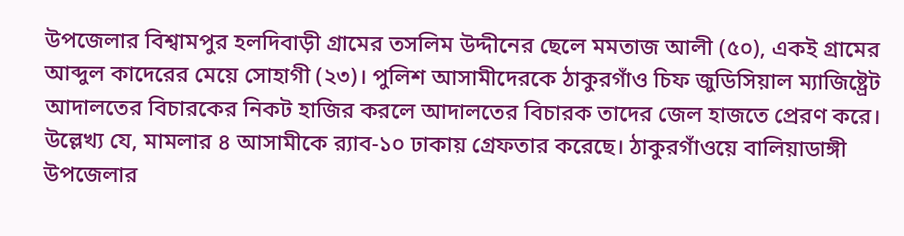উপজেলার বিশ্বামপুর হলদিবাড়ী গ্রামের তসলিম উদ্দীনের ছেলে মমতাজ আলী (৫০), একই গ্রামের আব্দুল কাদেরের মেয়ে সোহাগী (২৩)। পুলিশ আসামীদেরকে ঠাকুরগাঁও চিফ জুডিসিয়াল ম্যাজিষ্ট্রেট আদালতের বিচারকের নিকট হাজির করলে আদালতের বিচারক তাদের জেল হাজতে প্রেরণ করে। উল্লেখ্য যে, মামলার ৪ আসামীকে র‌্যাব-১০ ঢাকায় গ্রেফতার করেছে। ঠাকুরগাঁওয়ে বালিয়াডাঙ্গী উপজেলার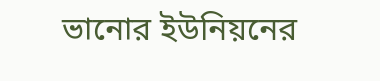ভানোর ইউনিয়নের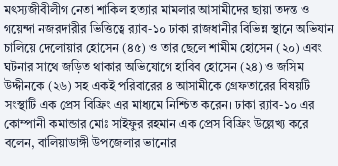মৎস্যজীবীলীগ নেতা শাকিল হত্যার মামলার আসামীদের ছায়া তদন্ত ও গয়েন্দা নজরদারীর ভিত্তিত্বে র‌্যাব-১০ ঢাকা রাজধানীর বিভিন্ন স্থানে অভিযান চালিয়ে দেলোয়ার হোসেন (৪৫) ও তার ছেলে শামীম হোসেন (২০) এবং ঘটনার সাথে জড়িত থাকার অভিযোগে হাবিব হোসেন (২৪) ও জসিম উদ্দীনকে (২৬) সহ একই পরিবারের ৪ আসামীকে গ্রেফতারের বিষয়টি সংস্থাটি এক প্রেস বিফ্রিং এর মাধ্যমে নিশ্চিত করেন। ঢাকা র‌্যাব-১০ এর কোম্পানী কমান্ডার মোঃ সাইফুর রহমান এক প্রেস বিফ্রিং উল্লেখ্য করে বলেন, বালিয়াডাঙ্গী উপজেলার ভানোর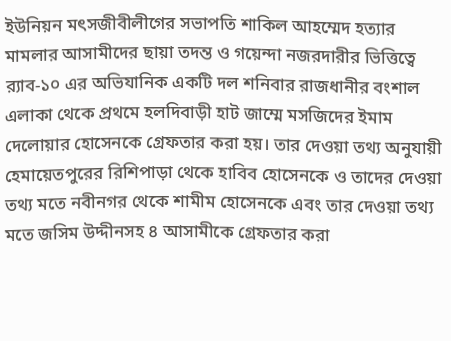ইউনিয়ন মৎসজীবীলীগের সভাপতি শাকিল আহম্মেদ হত্যার মামলার আসামীদের ছায়া তদন্ত ও গয়েন্দা নজরদারীর ভিত্তিত্বে র‌্যাব-১০ এর অভিযানিক একটি দল শনিবার রাজধানীর বংশাল এলাকা থেকে প্রথমে হলদিবাড়ী হাট জাম্মে মসজিদের ইমাম দেলোয়ার হোসেনকে গ্রেফতার করা হয়। তার দেওয়া তথ্য অনুযায়ী হেমায়েতপুরের রিশিপাড়া থেকে হাবিব হোসেনকে ও তাদের দেওয়া তথ্য মতে নবীনগর থেকে শামীম হোসেনকে এবং তার দেওয়া তথ্য মতে জসিম উদ্দীনসহ ৪ আসামীকে গ্রেফতার করা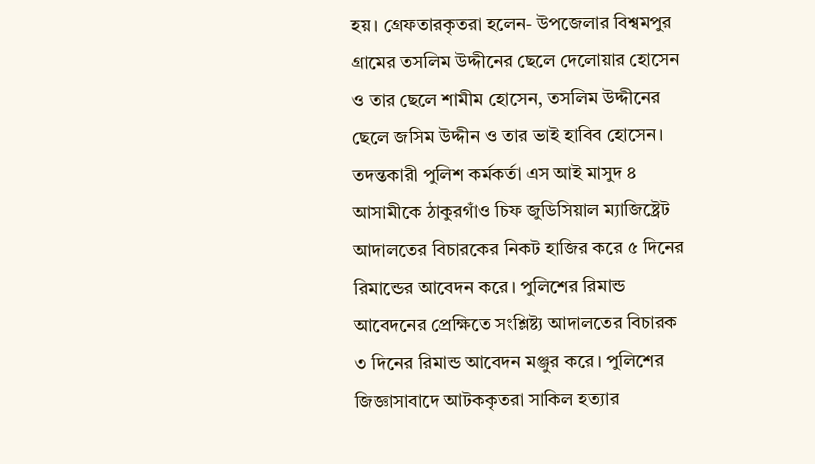হয়। গ্রেফতারকৃতরা হলেন- উপজেলার বিশ্বমপুর গ্রামের তসলিম উদ্দীনের ছেলে দেলোয়ার হোসেন ও তার ছেলে শামীম হোসেন, তসলিম উদ্দীনের ছেলে জসিম উদ্দীন ও তার ভাই হাবিব হোসেন। তদন্তকারী পুলিশ কর্মকর্তা এস আই মাসুদ ৪ আসামীকে ঠাকুরগাঁও চিফ জুডিসিয়াল ম্যাজিষ্ট্রেট আদালতের বিচারকের নিকট হাজির করে ৫ দিনের রিমান্ডের আবেদন করে। পুলিশের রিমান্ড আবেদনের প্রেক্ষিতে সংশ্লিষ্ট্য আদালতের বিচারক ৩ দিনের রিমান্ড আবেদন মঞ্জুর করে। পুলিশের জিজ্ঞাসাবাদে আটককৃতরা সাকিল হত্যার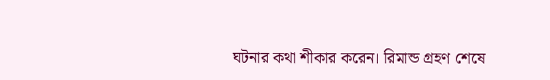ঘটনার কথা শীকার করেন। রিমান্ড গ্রহণ শেষে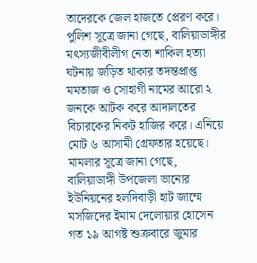তাদেরকে জেল হাজতে প্রেরণ করে। পুলিশ সূত্রে জানা গেছে, বালিয়াডাঙ্গীর মৎস্যজীবীলীগ নেতা শাকিল হত্যা ঘটনায় জড়িত থাকার তদন্তপ্রাপ্ত মমতাজ ও সোহাগী নামের আরো ২ জনকে আটক করে আদালতের বিচারকের নিকট হাজির করে। এনিয়ে মোট ৬ আসামী গ্রেফতার হয়েছে। মামলার সূত্রে জানা গেছে, বালিয়াডাঙ্গী উপজেলা ভানোর ইউনিয়নের হলদিবাড়ী হাট জাম্মে মসজিদের ইমাম দেলোয়ার হোসেন গত ১৯ আগষ্ট শুক্রবারে জুমার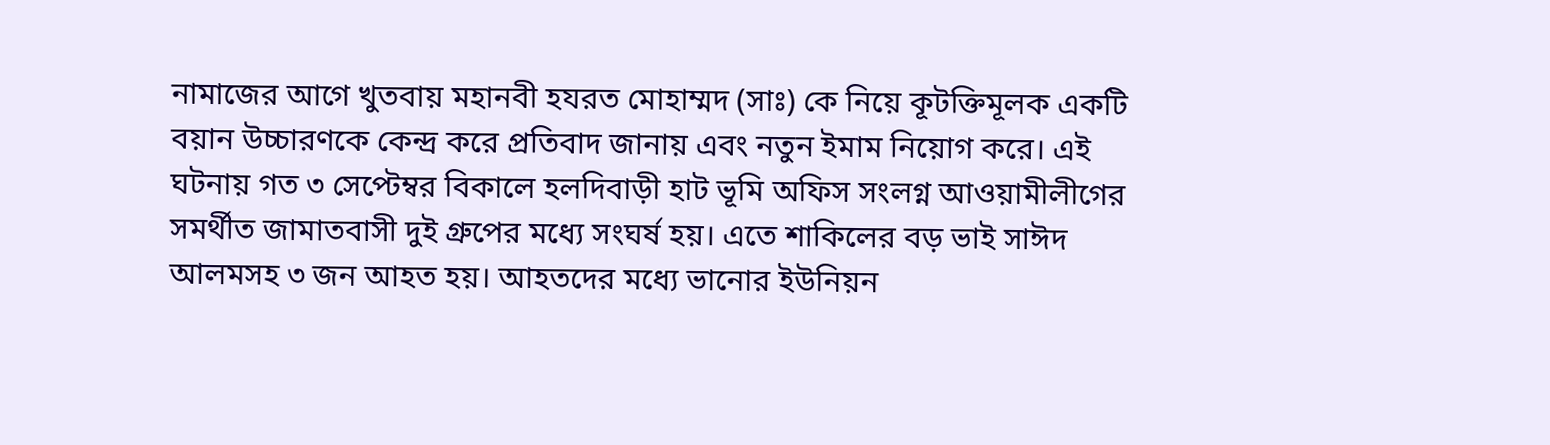নামাজের আগে খুতবায় মহানবী হযরত মোহাম্মদ (সাঃ) কে নিয়ে কূটক্তিমূলক একটি বয়ান উচ্চারণকে কেন্দ্র করে প্রতিবাদ জানায় এবং নতুন ইমাম নিয়োগ করে। এই ঘটনায় গত ৩ সেপ্টেম্বর বিকালে হলদিবাড়ী হাট ভূমি অফিস সংলগ্ন আওয়ামীলীগের সমর্থীত জামাতবাসী দুই গ্রুপের মধ্যে সংঘর্ষ হয়। এতে শাকিলের বড় ভাই সাঈদ আলমসহ ৩ জন আহত হয়। আহতদের মধ্যে ভানোর ইউনিয়ন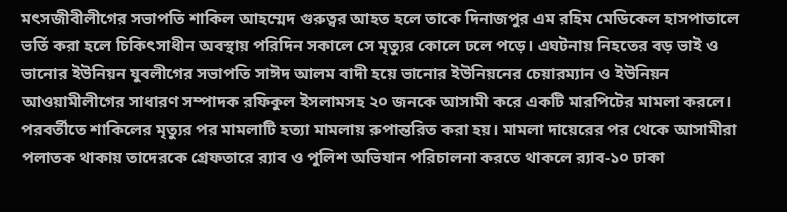মৎসজীবীলীগের সভাপতি শাকিল আহম্মেদ গুরুত্বর আহত হলে তাকে দিনাজপুর এম রহিম মেডিকেল হাসপাতালে ভর্তি করা হলে চিকিৎসাধীন অবস্থায় পরিদিন সকালে সে মৃত্যুর কোলে ঢলে পড়ে। এঘটনায় নিহতের বড় ভাই ও ভানোর ইউনিয়ন যুবলীগের সভাপতি সাঈদ আলম বাদী হয়ে ভানোর ইউনিয়নের চেয়ারম্যান ও ইউনিয়ন আওয়ামীলীগের সাধারণ সম্পাদক রফিকুল ইসলামসহ ২০ জনকে আসামী করে একটি মারপিটের মামলা করলে। পরবর্তীতে শাকিলের মৃত্যুর পর মামলাটি হত্যা মামলায় রুপান্তরিত করা হয়। মামলা দায়েরের পর থেকে আসামীরা পলাতক থাকায় তাদেরকে গ্রেফতারে র‌্যাব ও পুলিশ অভিযান পরিচালনা করতে থাকলে র‌্যাব-১০ ঢাকা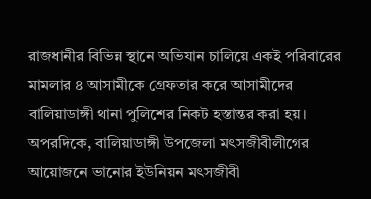রাজধানীর বিভিন্ন স্থানে অভিযান চালিয়ে একই পরিবারের মামলার ৪ আসামীকে গ্রেফতার করে আসামীদের বালিয়াডাঙ্গী থানা পুলিশের নিকট হস্তান্তর করা হয়। অপরদিকে, বালিয়াডাঙ্গী উপজেলা মৎসজীবীলীগের আয়োজনে ভানোর ইউনিয়ন মৎসজীবী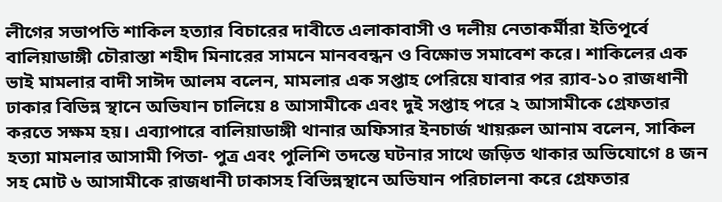লীগের সভাপতি শাকিল হত্যার বিচারের দাবীতে এলাকাবাসী ও দলীয় নেতাকর্মীরা ইতিপূর্বে বালিয়াডাঙ্গী চৌরাস্তা শহীদ মিনারের সামনে মানববন্ধন ও বিক্ষোভ সমাবেশ করে। শাকিলের এক ভাই মামলার বাদী সাঈদ আলম বলেন, মামলার এক সপ্তাহ পেরিয়ে যাবার পর র‌্যাব-১০ রাজধানী ঢাকার বিভিন্ন স্থানে অভিযান চালিয়ে ৪ আসামীকে এবং দুই সপ্তাহ পরে ২ আসামীকে গ্রেফতার করতে সক্ষম হয়। এব্যাপারে বালিয়াডাঙ্গী থানার অফিসার ইনচার্জ খায়রুল আনাম বলেন, সাকিল হত্যা মামলার আসামী পিতা- পুত্র এবং পুলিশি তদন্তে ঘটনার সাথে জড়িত থাকার অভিযোগে ৪ জন সহ মোট ৬ আসামীকে রাজধানী ঢাকাসহ বিভিন্নস্থানে অভিযান পরিচালনা করে গ্রেফতার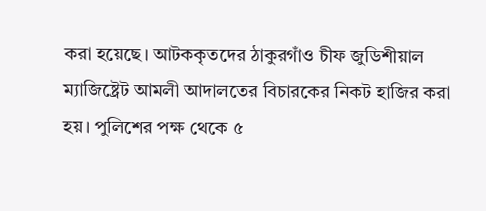করা হয়েছে। আটককৃতদের ঠাকুরগাঁও চীফ জুডিশীয়াল ম্যাজিষ্ট্রেট আমলী আদালতের বিচারকের নিকট হাজির করা হয়। পুলিশের পক্ষ থেকে ৫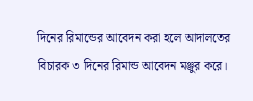দিনের রিমান্ডের আবেদন করা হলে আদালতের বিচারক ৩ দিনের রিমান্ড আবেদন মঞ্জুর করে।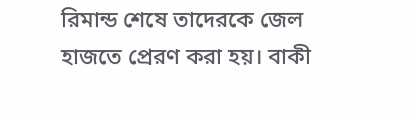রিমান্ড শেষে তাদেরকে জেল হাজতে প্রেরণ করা হয়। বাকী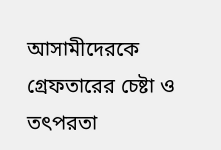আসামীদেরকে গ্রেফতারের চেষ্টা ও তৎপরতা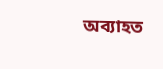অব্যাহত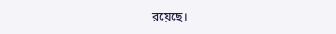রয়েছে।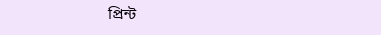প্রিন্ট